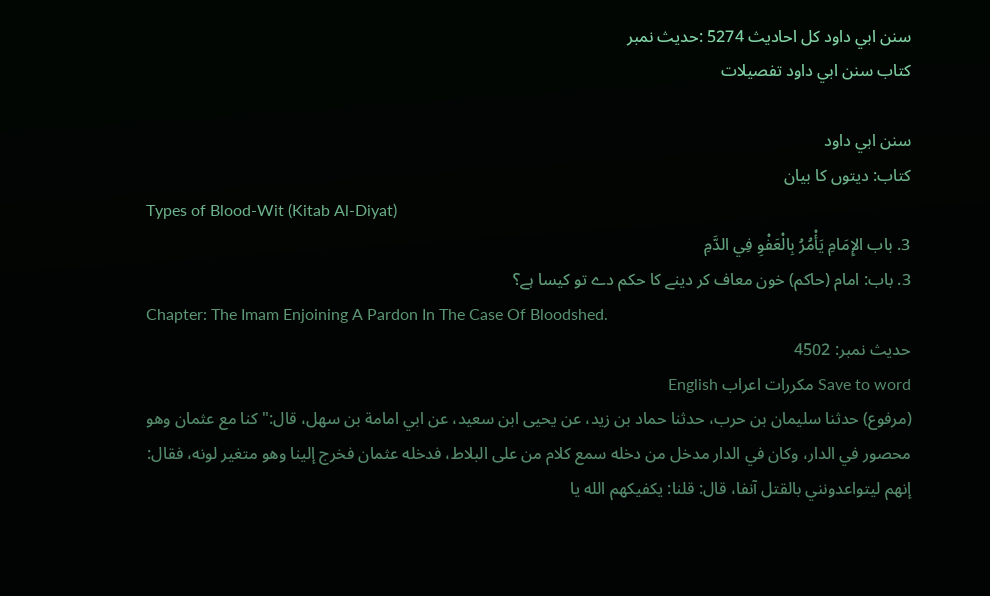سنن ابي داود کل احادیث 5274 :حدیث نمبر
کتاب سنن ابي داود تفصیلات

سنن ابي داود
کتاب: دیتوں کا بیان
Types of Blood-Wit (Kitab Al-Diyat)
3. باب الإِمَامِ يَأْمُرُ بِالْعَفْوِ فِي الدَّمِ
3. باب: امام (حاکم) خون معاف کر دینے کا حکم دے تو کیسا ہے؟
Chapter: The Imam Enjoining A Pardon In The Case Of Bloodshed.
حدیث نمبر: 4502
Save to word مکررات اعراب English
(مرفوع) حدثنا سليمان بن حرب، حدثنا حماد بن زيد، عن يحيى ابن سعيد، عن ابي امامة بن سهل، قال:" كنا مع عثمان وهو محصور في الدار، وكان في الدار مدخل من دخله سمع كلام من على البلاط، فدخله عثمان فخرج إلينا وهو متغير لونه، فقال: إنهم ليتواعدونني بالقتل آنفا، قال: قلنا: يكفيكهم الله يا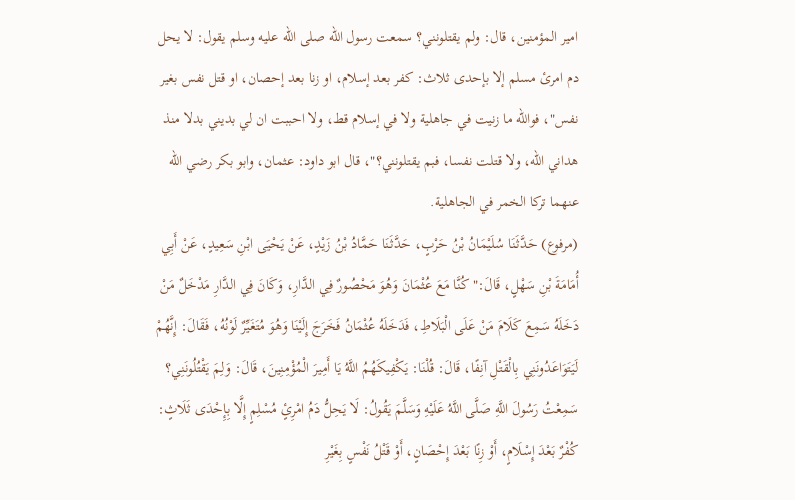امير المؤمنين، قال: ولم يقتلونني؟ سمعت رسول الله صلى الله عليه وسلم يقول: لا يحل دم امرئ مسلم إلا بإحدى ثلاث: كفر بعد إسلام، او زنا بعد إحصان، او قتل نفس بغير نفس"، فوالله ما زنيت في جاهلية ولا في إسلام قط، ولا احببت ان لي بديني بدلا منذ هداني الله، ولا قتلت نفسا، فبم يقتلونني؟"، قال ابو داود: عثمان، وابو بكر رضي الله عنهما تركا الخمر في الجاهلية.
(مرفوع) حَدَّثَنَا سُلَيْمَانُ بْنُ حَرْبٍ، حَدَّثَنَا حَمَّادُ بْنُ زَيْدٍ، عَنْ يَحْيَى ابْنِ سَعِيدٍ، عَنْ أَبِي أُمَامَةَ بْنِ سَهْلٍ، قَالَ:" كُنَّا مَعَ عُثْمَانَ وَهُوَ مَحْصُورٌ فِي الدَّارِ، وَكَانَ فِي الدَّارِ مَدْخَلٌ مَنْ دَخَلَهُ سَمِعَ كَلَامَ مَنْ عَلَى الْبَلَاطِ، فَدَخَلَهُ عُثْمَانُ فَخَرَجَ إِلَيْنَا وَهُوَ مُتَغَيِّرٌ لَوْنُهُ، فَقَالَ: إِنَّهُمْ لَيَتَوَاعَدُونَنِي بِالْقَتْلِ آنِفًا، قَالَ: قُلْنَا: يَكْفِيكَهُمُ اللَّهُ يَا أَمِيرَ الْمُؤْمِنِينَ، قَالَ: وَلِمَ يَقْتُلُونَنِي؟ سَمِعْتُ رَسُولَ اللَّهِ صَلَّى اللَّهُ عَلَيْهِ وَسَلَّمَ يَقُولُ: لَا يَحِلُّ دَمُ امْرِئٍ مُسْلِمٍ إِلَّا بِإِحْدَى ثَلَاثٍ: كُفْرٌ بَعْدَ إِسْلَامٍ، أَوْ زِنًا بَعْدَ إِحْصَانٍ، أَوْ قَتْلُ نَفْسٍ بِغَيْرِ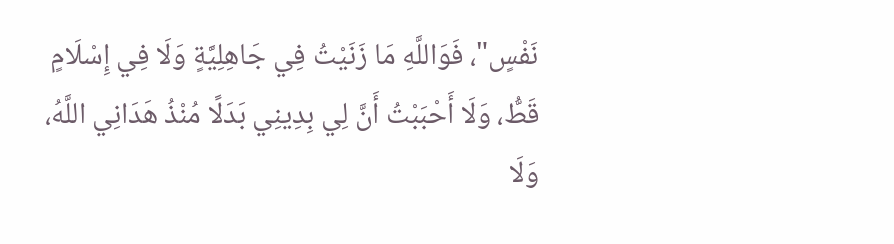نَفْسٍ"، فَوَاللَّهِ مَا زَنَيْتُ فِي جَاهِلِيَّةٍ وَلَا فِي إِسْلَامٍ قَطُّ، وَلَا أَحْبَبْتُ أَنَّ لِي بِدِينِي بَدَلًا مُنْذُ هَدَانِي اللَّهُ، وَلَا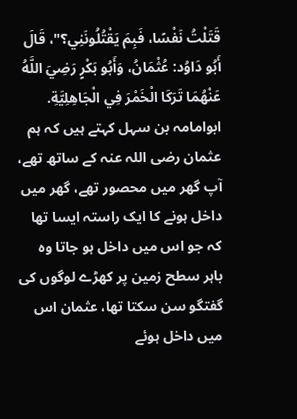قَتَلْتُ نَفْسًا، فَبِمَ يَقْتُلُونَنِي؟"، قَالَ أَبُو دَاوُد: عُثْمَانُ، وَأَبُو بَكْرٍ رَضِيَ اللَّهُ عَنْهُمَا تَرَكَا الْخَمْرَ فِي الْجَاهِلِيَّةِ.
ابوامامہ بن سہل کہتے ہیں کہ ہم عثمان رضی اللہ عنہ کے ساتھ تھے، آپ گھر میں محصور تھے، گھر میں داخل ہونے کا ایک راستہ ایسا تھا کہ جو اس میں داخل ہو جاتا وہ باہر سطح زمین پر کھڑے لوگوں کی گفتگو سن سکتا تھا، عثمان اس میں داخل ہوئے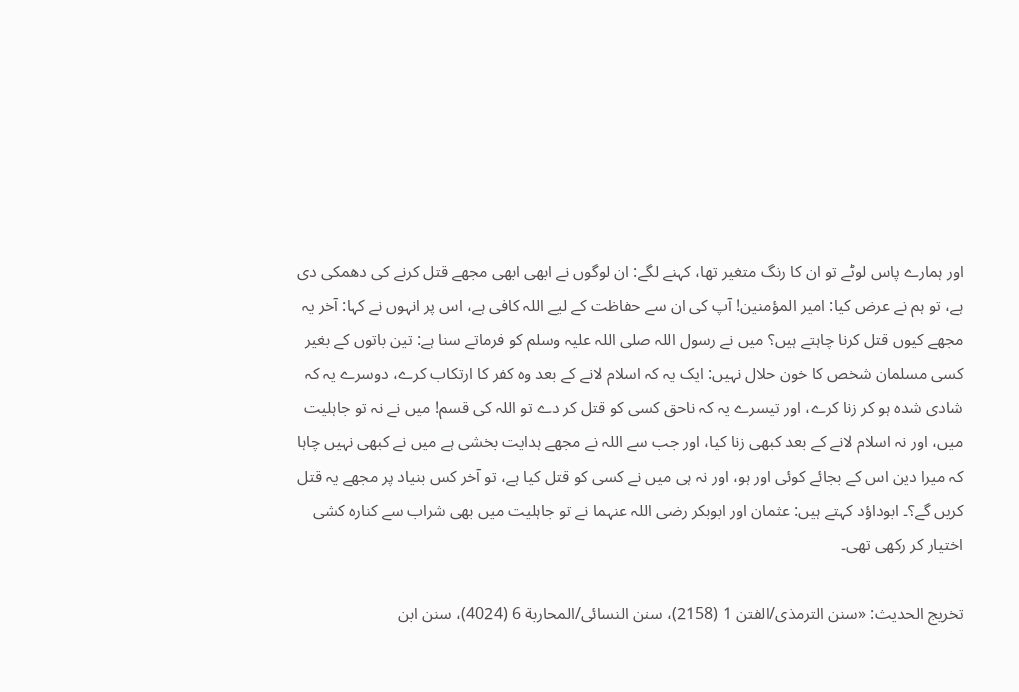اور ہمارے پاس لوٹے تو ان کا رنگ متغیر تھا، کہنے لگے: ان لوگوں نے ابھی ابھی مجھے قتل کرنے کی دھمکی دی ہے، تو ہم نے عرض کیا: امیر المؤمنین! آپ کی ان سے حفاظت کے لیے اللہ کافی ہے، اس پر انہوں نے کہا: آخر یہ مجھے کیوں قتل کرنا چاہتے ہیں؟ میں نے رسول اللہ صلی اللہ علیہ وسلم کو فرماتے سنا ہے: تین باتوں کے بغیر کسی مسلمان شخص کا خون حلال نہیں: ایک یہ کہ اسلام لانے کے بعد وہ کفر کا ارتکاب کرے، دوسرے یہ کہ شادی شدہ ہو کر زنا کرے، اور تیسرے یہ کہ ناحق کسی کو قتل کر دے تو اللہ کی قسم! میں نے نہ تو جاہلیت میں، اور نہ اسلام لانے کے بعد کبھی زنا کیا، اور جب سے اللہ نے مجھے ہدایت بخشی ہے میں نے کبھی نہیں چاہا کہ میرا دین اس کے بجائے کوئی اور ہو، اور نہ ہی میں نے کسی کو قتل کیا ہے، تو آخر کس بنیاد پر مجھے یہ قتل کریں گے؟۔ ابوداؤد کہتے ہیں: عثمان اور ابوبکر رضی اللہ عنہما نے تو جاہلیت میں بھی شراب سے کنارہ کشی اختیار کر رکھی تھی۔

تخریج الحدیث: «سنن الترمذی/الفتن 1 (2158)، سنن النسائی/المحاربة 6 (4024)، سنن ابن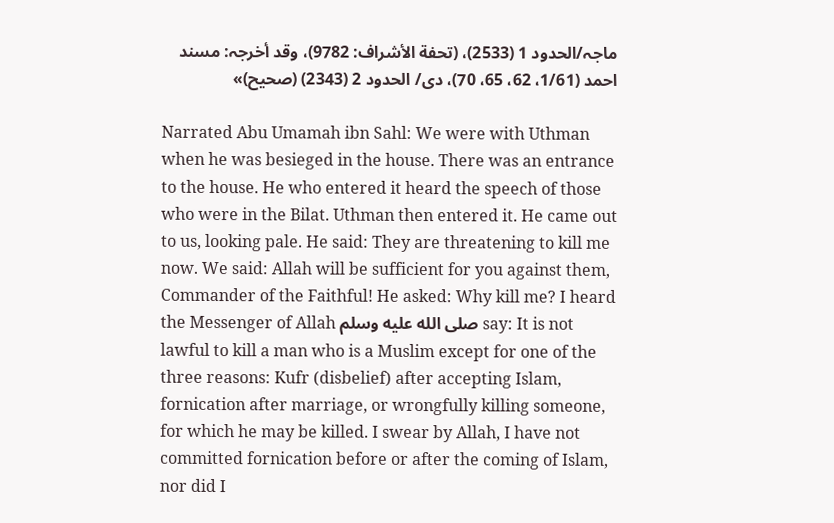ماجہ/الحدود 1 (2533)، (تحفة الأشراف: 9782)، وقد أخرجہ: مسند احمد (1/61، 62، 65، 70)، دی/ الحدود 2 (2343) (صحیح)»

Narrated Abu Umamah ibn Sahl: We were with Uthman when he was besieged in the house. There was an entrance to the house. He who entered it heard the speech of those who were in the Bilat. Uthman then entered it. He came out to us, looking pale. He said: They are threatening to kill me now. We said: Allah will be sufficient for you against them, Commander of the Faithful! He asked: Why kill me? I heard the Messenger of Allah صلى الله عليه وسلم say: It is not lawful to kill a man who is a Muslim except for one of the three reasons: Kufr (disbelief) after accepting Islam, fornication after marriage, or wrongfully killing someone, for which he may be killed. I swear by Allah, I have not committed fornication before or after the coming of Islam, nor did I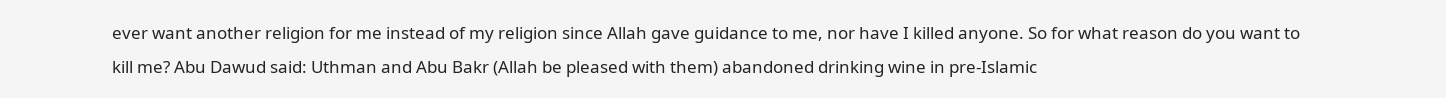ever want another religion for me instead of my religion since Allah gave guidance to me, nor have I killed anyone. So for what reason do you want to kill me? Abu Dawud said: Uthman and Abu Bakr (Allah be pleased with them) abandoned drinking wine in pre-Islamic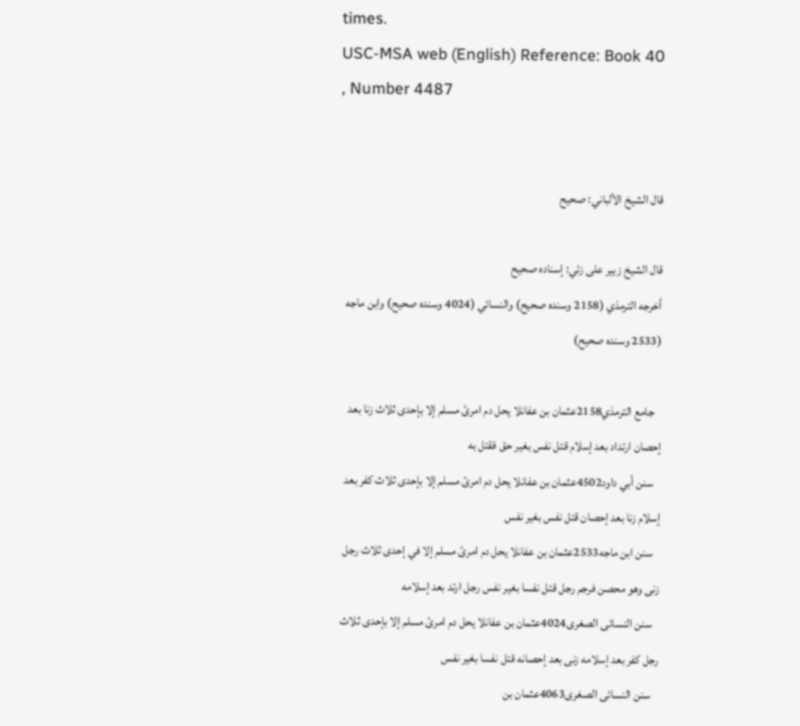times.
USC-MSA web (English) Reference: Book 40 , Number 4487


قال الشيخ الألباني: صحيح

قال الشيخ زبير على زئي: إسناده صحيح
أخرجه الترمذي (2158 وسنده صحيح) والنسائي (4024 وسنده صحيح) وابن ماجه (2533 وسنده صحيح)

   جامع الترمذي2158عثمان بن عفانلا يحل دم امرئ مسلم إلا بإحدى ثلاث زنا بعد إحصان ارتداد بعد إسلام قتل نفس بغير حق فقتل به
   سنن أبي داود4502عثمان بن عفانلا يحل دم امرئ مسلم إلا بإحدى ثلاث كفر بعد إسلام زنا بعد إحصان قتل نفس بغير نفس
   سنن ابن ماجه2533عثمان بن عفانلا يحل دم امرئ مسلم إلا في إحدى ثلاث رجل زنى وهو محصن فرجم رجل قتل نفسا بغير نفس رجل ارتد بعد إسلامه
   سنن النسائى الصغرى4024عثمان بن عفانلا يحل دم امرئ مسلم إلا بإحدى ثلاث رجل كفر بعد إسلامه زنى بعد إحصانه قتل نفسا بغير نفس
   سنن النسائى الصغرى4063عثمان بن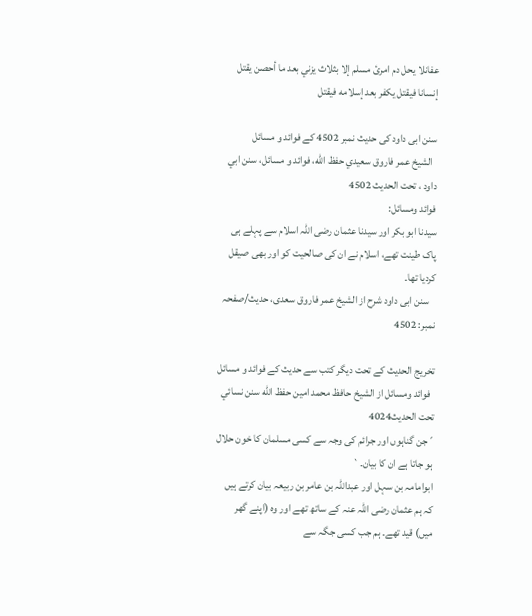عفانلا يحل دم امرئ مسلم إلا بثلاث يزني بعد ما أحصن يقتل إنسانا فيقتل يكفر بعد إسلامه فيقتل

سنن ابی داود کی حدیث نمبر 4502 کے فوائد و مسائل
  الشيخ عمر فاروق سعيدي حفظ الله، فوائد و مسائل، سنن ابي داود ، تحت الحديث 4502
فوائد ومسائل:
سیدنا ابو بکر اور سیدنا عثمان رضی اللہ اسلام سے پہلے ہی پاک طینت تھے، اسلام نے ان کی صالحیت کو اور بھی صیقل کردیا تھا۔
   سنن ابی داود شرح از الشیخ عمر فاروق سعدی، حدیث/صفحہ نمبر: 4502

تخریج الحدیث کے تحت دیگر کتب سے حدیث کے فوائد و مسائل
  فوائد ومسائل از الشيخ حافظ محمد امين حفظ الله سنن نسائي تحت الحديث4024
´جن گناہوں اور جرائم کی وجہ سے کسی مسلمان کا خون حلال ہو جاتا ہے ان کا بیان۔`
ابوامامہ بن سہل اور عبداللہ بن عامر بن ربیعہ بیان کرتے ہیں کہ ہم عثمان رضی اللہ عنہ کے ساتھ تھے اور وہ (اپنے گھر میں) قید تھے۔ ہم جب کسی جگہ سے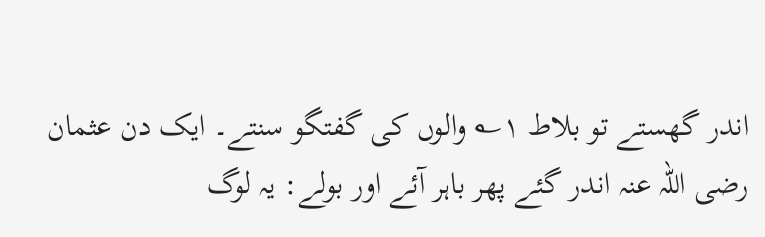اندر گھستے تو بلاط ۱؎ والوں کی گفتگو سنتے۔ ایک دن عثمان رضی اللہ عنہ اندر گئے پھر باہر آئے اور بولے: یہ لوگ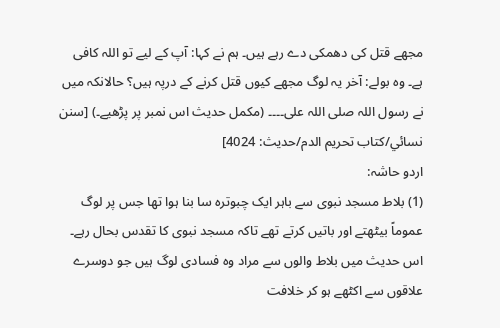مجھے قتل کی دھمکی دے رہے ہیں۔ ہم نے کہا: آپ کے لیے تو اللہ کافی ہے۔ وہ بولے: آخر یہ لوگ مجھے کیوں قتل کرنے کے درپہ ہیں؟ حالانکہ میں نے رسول اللہ صلی اللہ علی۔۔۔۔ (مکمل حدیث اس نمبر پر پڑھیے۔) [سنن نسائي/كتاب تحريم الدم/حدیث: 4024]
اردو حاشہ:
(1) بلاط مسجد نبوی سے باہر ایک چبوترہ سا بنا ہوا تھا جس پر لوگ عموماً بیٹھتے اور باتیں کرتے تھے تاکہ مسجد نبوی کا تقدس بحال رہے۔ اس حدیث میں بلاط والوں سے مراد وہ فسادی لوگ ہیں جو دوسرے علاقوں سے اکٹھے ہو کر خلافت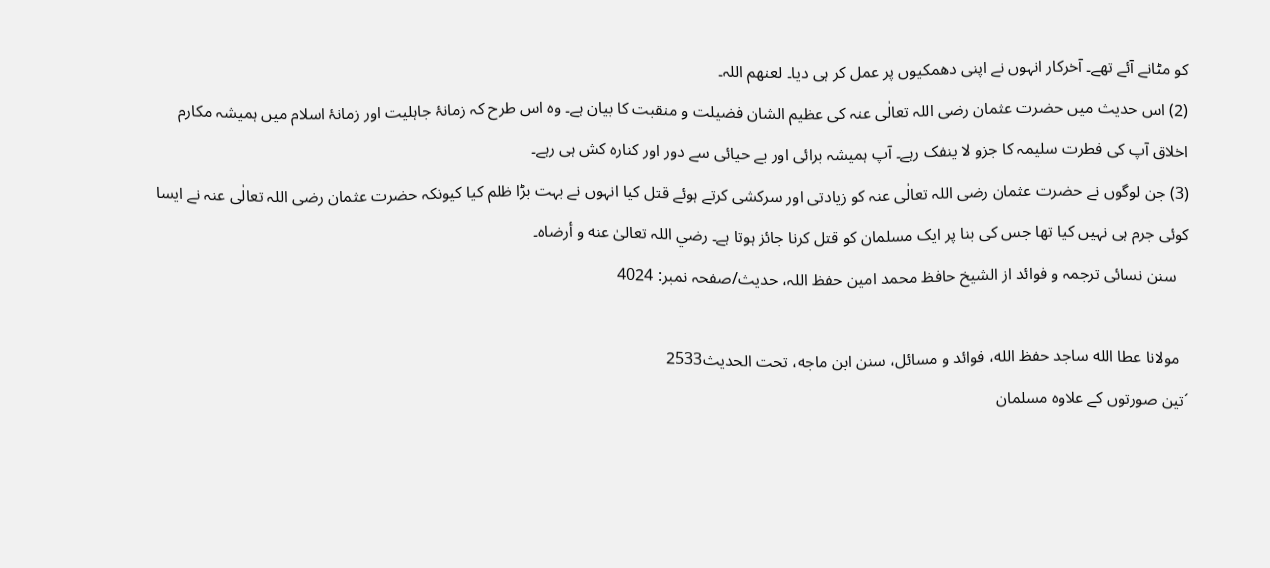کو مٹانے آئے تھے۔ آخرکار انہوں نے اپنی دھمکیوں پر عمل کر ہی دیا۔ لعنهم اللہ۔
(2) اس حدیث میں حضرت عثمان رضی اللہ تعالٰی عنہ کی عظیم الشان فضیلت و منقبت کا بیان ہے۔ وہ اس طرح کہ زمانۂ جاہلیت اور زمانۂ اسلام میں ہمیشہ مکارم اخلاق آپ کی فطرت سلیمہ کا جزو لا ینفک رہے۔ آپ ہمیشہ برائی اور بے حیائی سے دور اور کنارہ کش ہی رہے۔
(3) جن لوگوں نے حضرت عثمان رضی اللہ تعالٰی عنہ کو زیادتی اور سرکشی کرتے ہوئے قتل کیا انہوں نے بہت بڑا ظلم کیا کیونکہ حضرت عثمان رضی اللہ تعالٰی عنہ نے ایسا کوئی جرم ہی نہیں کیا تھا جس کی بنا پر ایک مسلمان کو قتل کرنا جائز ہوتا ہے۔ رضي اللہ تعالیٰ عنه و أرضاہ۔
   سنن نسائی ترجمہ و فوائد از الشیخ حافظ محمد امین حفظ اللہ، حدیث/صفحہ نمبر: 4024

  مولانا عطا الله ساجد حفظ الله، فوائد و مسائل، سنن ابن ماجه، تحت الحديث2533
´تین صورتوں کے علاوہ مسلمان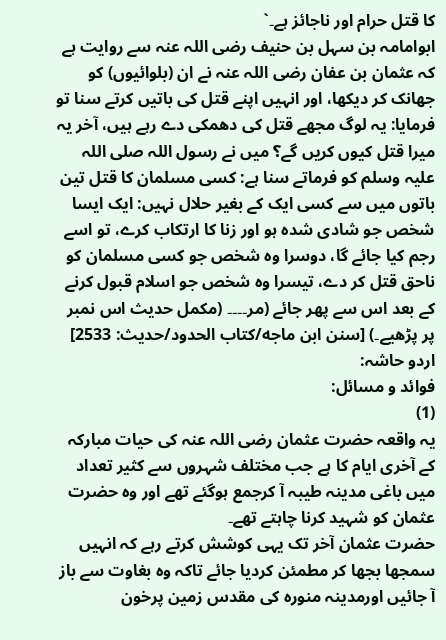کا قتل حرام اور ناجائز ہے۔`
ابوامامہ بن سہل بن حنیف رضی اللہ عنہ سے روایت ہے کہ عثمان بن عفان رضی اللہ عنہ نے ان (بلوائیوں) کو جھانک کر دیکھا، اور انہیں اپنے قتل کی باتیں کرتے سنا تو فرمایا: یہ لوگ مجھے قتل کی دھمکی دے رہے ہیں، آخر یہ میرا قتل کیوں کریں گے؟ میں نے رسول اللہ صلی اللہ علیہ وسلم کو فرماتے سنا ہے: کسی مسلمان کا قتل تین باتوں میں سے کسی ایک کے بغیر حلال نہیں: ایک ایسا شخص جو شادی شدہ ہو اور زنا کا ارتکاب کرے، تو اسے رجم کیا جائے گا، دوسرا وہ شخص جو کسی مسلمان کو ناحق قتل کر دے، تیسرا وہ شخص جو اسلام قبول کرنے کے بعد اس سے پھر جائے (مر۔۔۔۔ (مکمل حدیث اس نمبر پر پڑھیے۔) [سنن ابن ماجه/كتاب الحدود/حدیث: 2533]
اردو حاشہ:
فوائد و مسائل:
(1)
یہ واقعہ حضرت عثمان رضی اللہ عنہ کی حیات مبارکہ کے آخری ایام کا ہے جب مختلف شہروں سے کثیر تعداد میں باغی مدینہ طیبہ آ کرجمع ہوگئے تھے اور وہ حضرت عثمان کو شہید کرنا چاہتے تھے۔
حضرت عثمان آخر تک یہی کوشش کرتے رہے کہ انہیں سمجھا بجھا کر مطمئن کردیا جائے تاکہ وہ بغاوت سے باز آ جائیں اورمدینہ منورہ کی مقدس زمین پرخون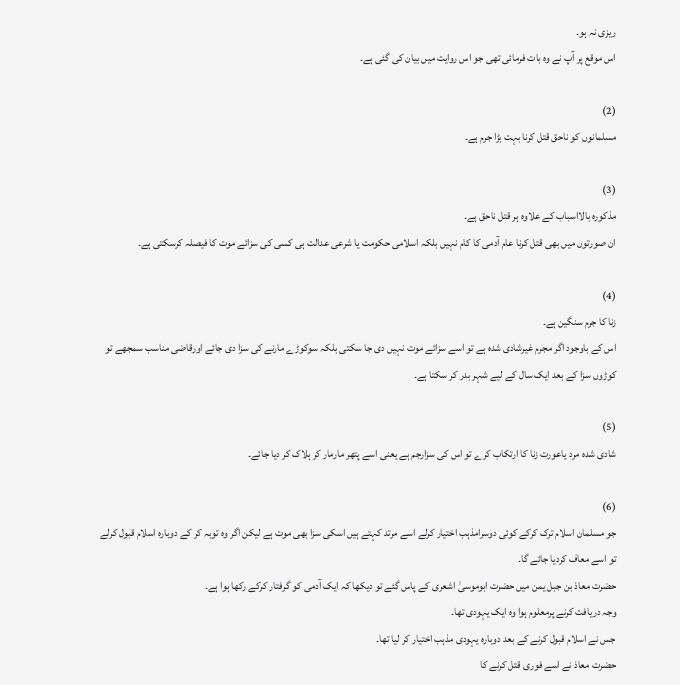ریزی نہ ہو۔
اس موقع پر آپ نے وہ بات فرمائی تھی جو اس روایت میں بیان کی گئی ہے۔

(2)
مسلمانوں کو ناحق قتل کرنا بہت بڑا جرم ہے۔

(3)
مذکورہ بالااسباب کے علاوہ ہر قتل ناحق ہے۔
ان صورتوں میں بھی قتل کرنا عام آدمی کا کام نہیں بلکہ اسلامی حکومت یا شرعی عدالت ہی کسی کی سزائے موت کا فیصلہ کرسکتی ہے۔

(4)
زنا کا جرم سنگین ہے۔
اس کے باوجود اگر مجرم غیرشادی شدہ ہے تو اسے سزائے موت نہیں دی جا سکتی بلکہ سوکوڑے مارنے کی سزا دی جائے اورقاضی مناسب سمجھے تو کوڑوں سزا کے بعد ایک سال کے لیے شہر بدر کر سکتا ہے۔

(5)
شادی شدہ مرد یاعورت زنا کا ارتکاب کرے تو اس کی سزارجم ہے یعنی اسے پتھر مارمار کر ہلاک کر دیا جائے۔

(6)
جو مسلمان اسلام ترک کرکے کوئی دوسرامذہب اختیار کرلے اسے مرتد کہتے ہیں اسکی سزا بھی موت ہے لیکن اگر وہ توبہ کر کے دوبارہ اسلام قبول کرلے تو اسے معاف کردیا جائے گا۔
حضرت معاذ بن جبل یمن میں حضرت ابوموسیٰ اشعری کے پاس گئے تو دیکھا کہ ایک آدمی کو گرفتار کرکے رکھا ہوا ہے۔
وجہ دریافت کرنے پرمعلوم ہوا وہ ایک یہودی تھا۔
جس نے اسلام قبول کرنے کے بعد دوبارہ یہودی مذہب اختیار کر لیا تھا۔
حضرت معاذ نے اسے فوری قتل کرنے کا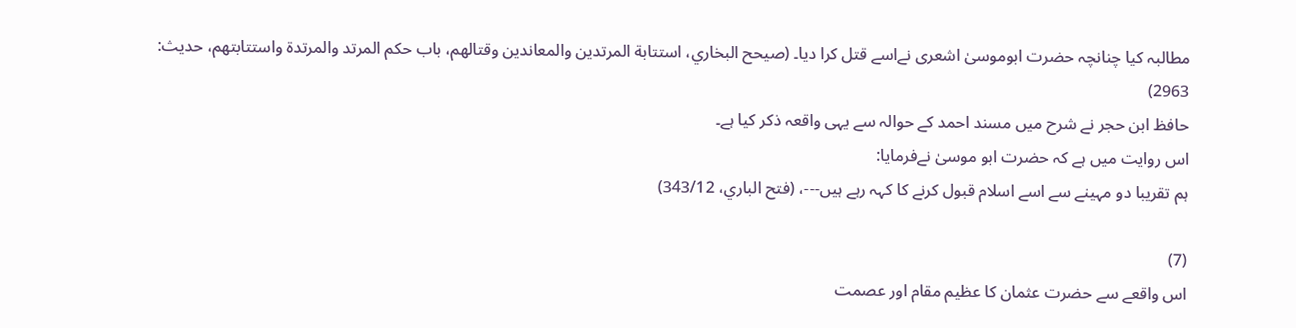مطالبہ کیا چنانچہ حضرت ابوموسیٰ اشعری نےاسے قتل کرا دیا۔ (صیحح البخاري، استتابة المرتدین والمعاندین وقتالھم، باب حکم المرتد والمرتدة واستتابتھم، حدیث: 2963)
حافظ ابن حجر نے شرح میں مسند احمد کے حوالہ سے یہی واقعہ ذکر کیا ہے۔
اس روایت میں ہے کہ حضرت ابو موسیٰ نےفرمایا:
ہم تقریبا دو مہینے سے اسے اسلام قبول کرنے کا کہہ رہے ہیں---، (فتح الباري، 343/12)

(7)
اس واقعے سے حضرت عثمان کا عظیم مقام اور عصمت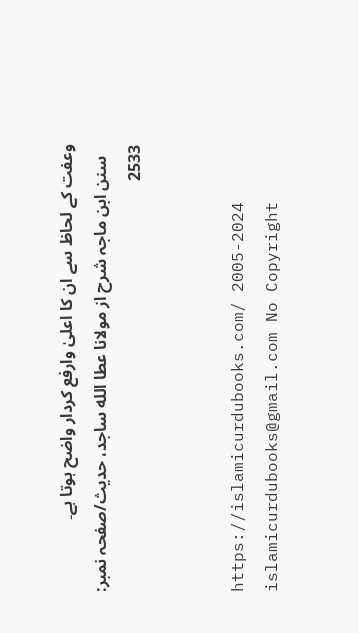وعفت کے لحاظ سے ان کا اعلیٰ وارفع کردار واضح ہوتا ہے۔
   سنن ابن ماجہ شرح از مولانا عطا الله ساجد، حدیث/صفحہ نمبر: 2533


https://islamicurdubooks.com/ 2005-2024 islamicurdubooks@gmail.com No Copyright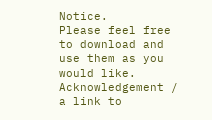Notice.
Please feel free to download and use them as you would like.
Acknowledgement / a link to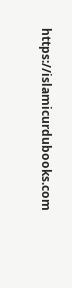https://islamicurdubooks.com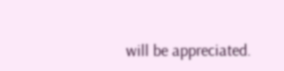will be appreciated.